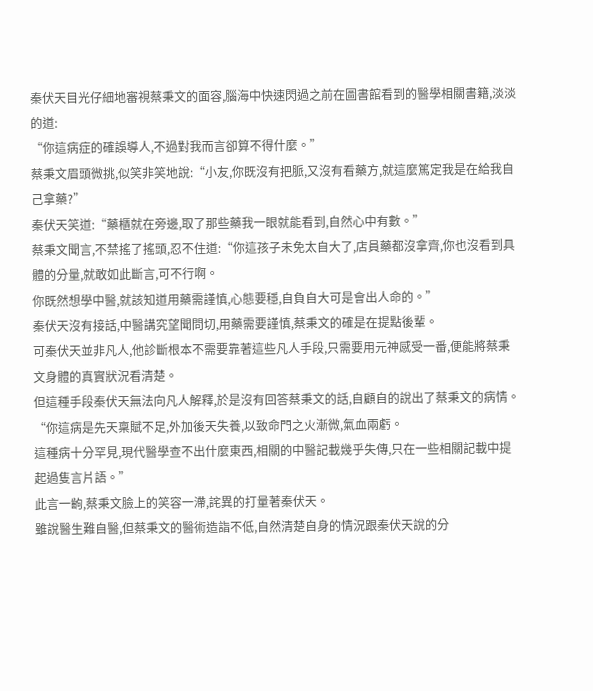秦伏天目光仔細地審視蔡秉文的面容,腦海中快速閃過之前在圖書館看到的醫學相關書籍,淡淡的道:
“你這病症的確誤導人,不過對我而言卻算不得什麼。”
蔡秉文眉頭微挑,似笑非笑地說:“小友,你既沒有把脈,又沒有看藥方,就這麼篤定我是在給我自己拿藥?”
秦伏天笑道:“藥櫃就在旁邊,取了那些藥我一眼就能看到,自然心中有數。”
蔡秉文聞言,不禁搖了搖頭,忍不住道:“你這孩子未免太自大了,店員藥都沒拿齊,你也沒看到具體的分量,就敢如此斷言,可不行啊。
你既然想學中醫,就該知道用藥需謹慎,心態要穩,自負自大可是會出人命的。”
秦伏天沒有接話,中醫講究望聞問切,用藥需要謹慎,蔡秉文的確是在提點後輩。
可秦伏天並非凡人,他診斷根本不需要靠著這些凡人手段,只需要用元神感受一番,便能將蔡秉文身體的真實狀況看清楚。
但這種手段秦伏天無法向凡人解釋,於是沒有回答蔡秉文的話,自顧自的說出了蔡秉文的病情。
“你這病是先天稟賦不足,外加後天失養,以致命門之火漸微,氣血兩虧。
這種病十分罕見,現代醫學查不出什麼東西,相關的中醫記載幾乎失傳,只在一些相關記載中提起過隻言片語。”
此言一齣,蔡秉文臉上的笑容一滯,詫異的打量著秦伏天。
雖說醫生難自醫,但蔡秉文的醫術造詣不低,自然清楚自身的情況跟秦伏天說的分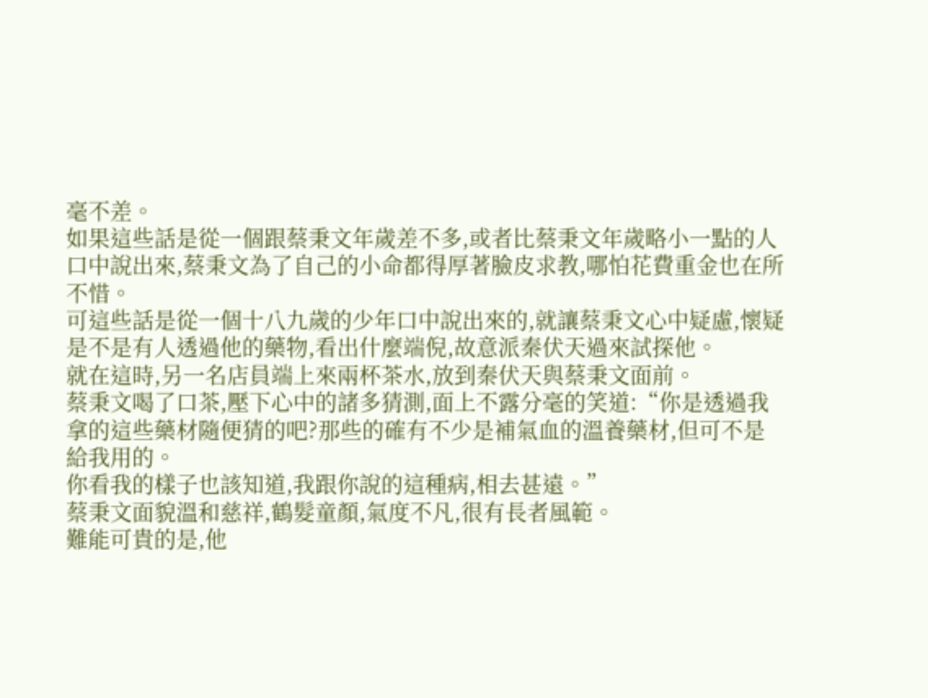毫不差。
如果這些話是從一個跟蔡秉文年歲差不多,或者比蔡秉文年歲略小一點的人口中說出來,蔡秉文為了自己的小命都得厚著臉皮求教,哪怕花費重金也在所不惜。
可這些話是從一個十八九歲的少年口中說出來的,就讓蔡秉文心中疑慮,懷疑是不是有人透過他的藥物,看出什麼端倪,故意派秦伏天過來試探他。
就在這時,另一名店員端上來兩杯茶水,放到秦伏天與蔡秉文面前。
蔡秉文喝了口茶,壓下心中的諸多猜測,面上不露分毫的笑道:“你是透過我拿的這些藥材隨便猜的吧?那些的確有不少是補氣血的溫養藥材,但可不是給我用的。
你看我的樣子也該知道,我跟你說的這種病,相去甚遠。”
蔡秉文面貌溫和慈祥,鶴髮童顏,氣度不凡,很有長者風範。
難能可貴的是,他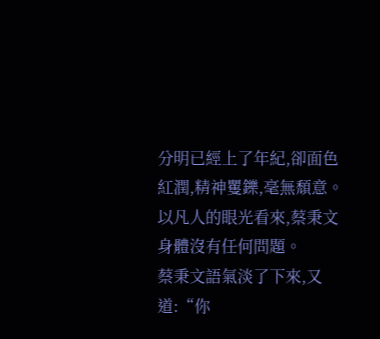分明已經上了年紀,卻面色紅潤,精神矍鑠,毫無頹意。
以凡人的眼光看來,蔡秉文身體沒有任何問題。
蔡秉文語氣淡了下來,又道:“你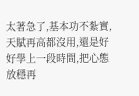太著急了,基本功不紮實,天賦再高都沒用,還是好好學上一段時間,把心態放穩再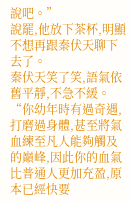說吧。”
說罷,他放下茶杯,明顯不想再跟秦伏天聊下去了。
秦伏天笑了笑,語氣依舊平靜,不急不緩。
“你幼年時有過奇遇,打磨過身體,甚至將氣血練至凡人能夠觸及的巔峰,因此你的血氣比普通人更加充盈,原本已經快要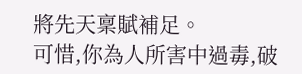將先天稟賦補足。
可惜,你為人所害中過毒,破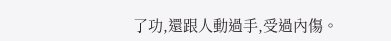了功,還跟人動過手,受過內傷。